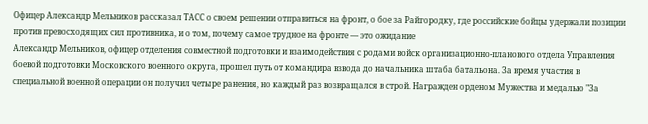Офицер Александр Мельников рассказал ТАСС о своем решении отправиться на фронт, о бое за Райгородку, где российские бойцы удержали позиции против превосходящих сил противника, и о том, почему самое трудное на фронте — это ожидание
Александр Мельников, офицер отделения совместной подготовки и взаимодействия с родами войск организационно-планового отдела Управления боевой подготовки Московского военного округа, прошел путь от командира взвода до начальника штаба батальона. За время участия в специальной военной операции он получил четыре ранения, но каждый раз возвращался в строй. Награжден орденом Мужества и медалью "За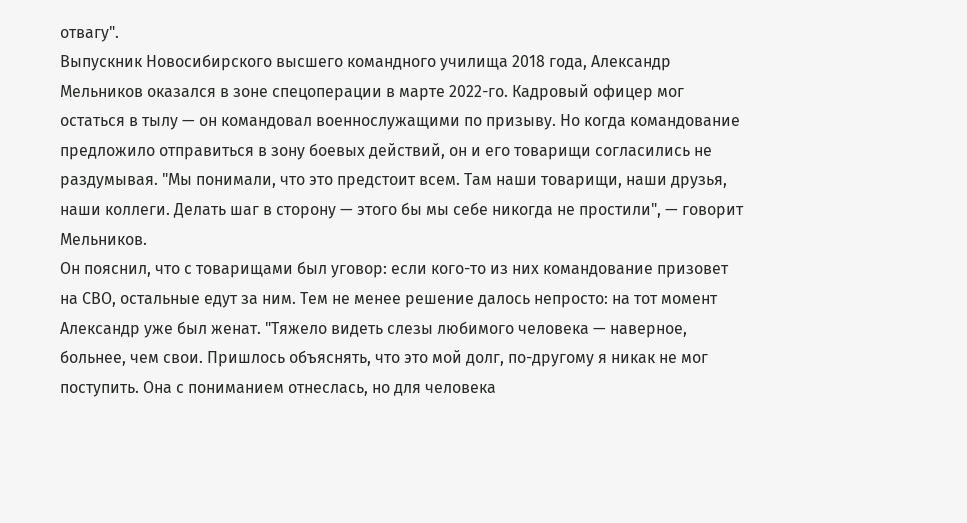отвагу".
Выпускник Новосибирского высшего командного училища 2018 года, Александр Мельников оказался в зоне спецоперации в марте 2022-го. Кадровый офицер мог остаться в тылу — он командовал военнослужащими по призыву. Но когда командование предложило отправиться в зону боевых действий, он и его товарищи согласились не раздумывая. "Мы понимали, что это предстоит всем. Там наши товарищи, наши друзья, наши коллеги. Делать шаг в сторону — этого бы мы себе никогда не простили", — говорит Мельников.
Он пояснил, что с товарищами был уговор: если кого-то из них командование призовет на СВО, остальные едут за ним. Тем не менее решение далось непросто: на тот момент Александр уже был женат. "Тяжело видеть слезы любимого человека — наверное, больнее, чем свои. Пришлось объяснять, что это мой долг, по-другому я никак не мог поступить. Она с пониманием отнеслась, но для человека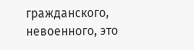гражданского, невоенного, это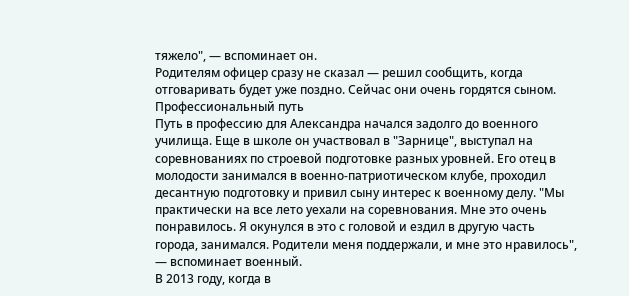тяжело", — вспоминает он.
Родителям офицер сразу не сказал — решил сообщить, когда отговаривать будет уже поздно. Сейчас они очень гордятся сыном.
Профессиональный путь
Путь в профессию для Александра начался задолго до военного училища. Еще в школе он участвовал в "Зарнице", выступал на соревнованиях по строевой подготовке разных уровней. Его отец в молодости занимался в военно-патриотическом клубе, проходил десантную подготовку и привил сыну интерес к военному делу. "Мы практически на все лето уехали на соревнования. Мне это очень понравилось. Я окунулся в это с головой и ездил в другую часть города, занимался. Родители меня поддержали, и мне это нравилось", — вспоминает военный.
В 2013 году, когда в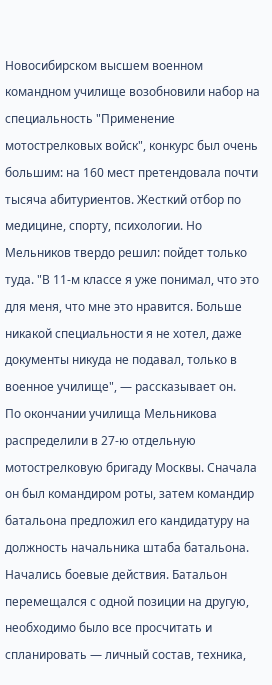Новосибирском высшем военном командном училище возобновили набор на специальность "Применение мотострелковых войск", конкурс был очень большим: на 160 мест претендовала почти тысяча абитуриентов. Жесткий отбор по медицине, спорту, психологии. Но Мельников твердо решил: пойдет только туда. "В 11-м классе я уже понимал, что это для меня, что мне это нравится. Больше никакой специальности я не хотел, даже документы никуда не подавал, только в военное училище", — рассказывает он.
По окончании училища Мельникова распределили в 27-ю отдельную мотострелковую бригаду Москвы. Сначала он был командиром роты, затем командир батальона предложил его кандидатуру на должность начальника штаба батальона. Начались боевые действия. Батальон перемещался с одной позиции на другую, необходимо было все просчитать и спланировать — личный состав, техника,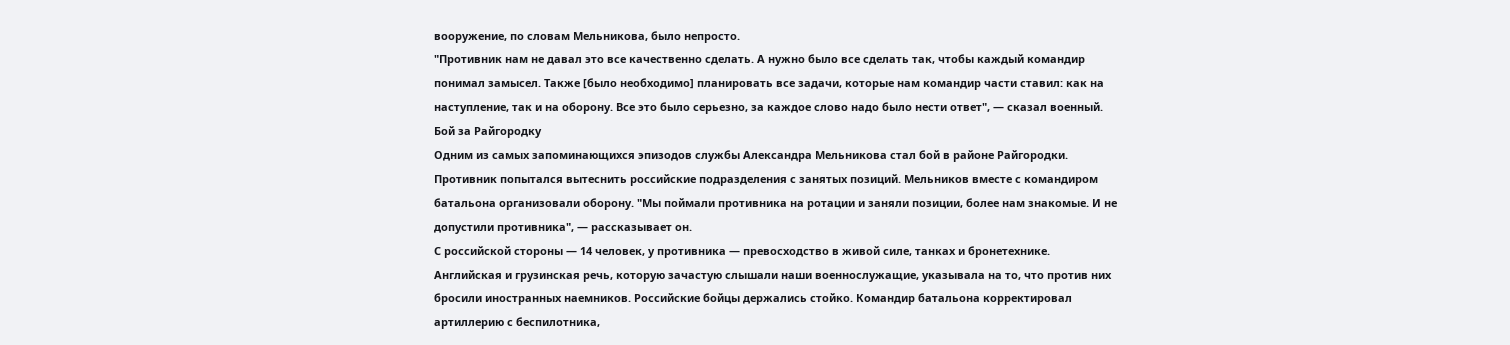вооружение, по словам Мельникова, было непросто.
"Противник нам не давал это все качественно сделать. А нужно было все сделать так, чтобы каждый командир понимал замысел. Также [было необходимо] планировать все задачи, которые нам командир части ставил: как на наступление, так и на оборону. Все это было серьезно, за каждое слово надо было нести ответ", — сказал военный.
Бой за Райгородку
Одним из самых запоминающихся эпизодов службы Александра Мельникова стал бой в районе Райгородки. Противник попытался вытеснить российские подразделения с занятых позиций. Мельников вместе с командиром батальона организовали оборону. "Мы поймали противника на ротации и заняли позиции, более нам знакомые. И не допустили противника", — рассказывает он.
С российской стороны — 14 человек, у противника — превосходство в живой силе, танках и бронетехнике. Английская и грузинская речь, которую зачастую слышали наши военнослужащие, указывала на то, что против них бросили иностранных наемников. Российские бойцы держались стойко. Командир батальона корректировал артиллерию с беспилотника,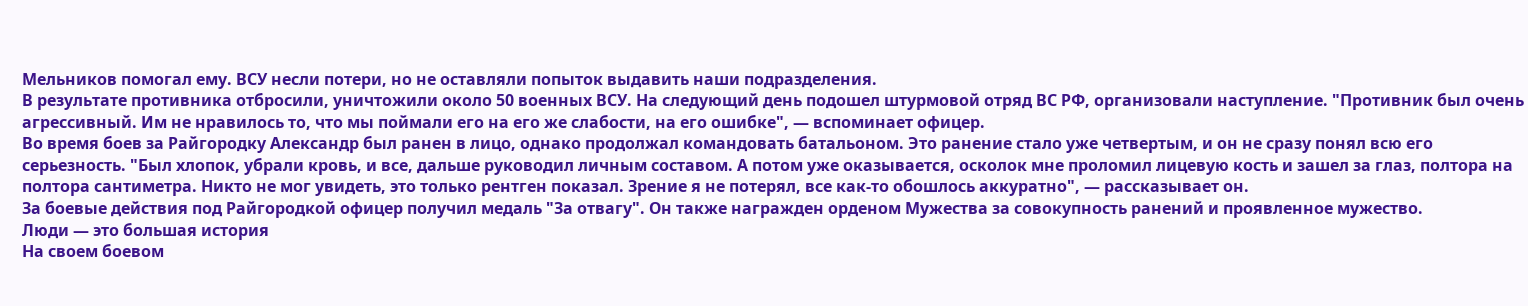Мельников помогал ему. ВСУ несли потери, но не оставляли попыток выдавить наши подразделения.
В результате противника отбросили, уничтожили около 50 военных ВСУ. На следующий день подошел штурмовой отряд ВС РФ, организовали наступление. "Противник был очень агрессивный. Им не нравилось то, что мы поймали его на его же слабости, на его ошибке", — вспоминает офицер.
Во время боев за Райгородку Александр был ранен в лицо, однако продолжал командовать батальоном. Это ранение стало уже четвертым, и он не сразу понял всю его серьезность. "Был хлопок, убрали кровь, и все, дальше руководил личным составом. А потом уже оказывается, осколок мне проломил лицевую кость и зашел за глаз, полтора на полтора сантиметра. Никто не мог увидеть, это только рентген показал. Зрение я не потерял, все как-то обошлось аккуратно", — рассказывает он.
За боевые действия под Райгородкой офицер получил медаль "За отвагу". Он также награжден орденом Мужества за совокупность ранений и проявленное мужество.
Люди — это большая история
На своем боевом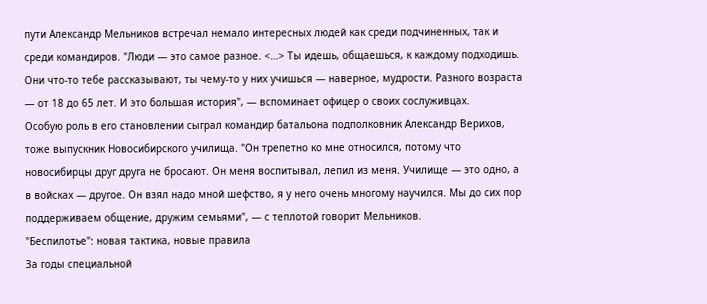пути Александр Мельников встречал немало интересных людей как среди подчиненных, так и среди командиров. "Люди — это самое разное. <…> Ты идешь, общаешься, к каждому подходишь. Они что-то тебе рассказывают, ты чему-то у них учишься — наверное, мудрости. Разного возраста — от 18 до 65 лет. И это большая история", — вспоминает офицер о своих сослуживцах.
Особую роль в его становлении сыграл командир батальона подполковник Александр Верихов, тоже выпускник Новосибирского училища. "Он трепетно ко мне относился, потому что новосибирцы друг друга не бросают. Он меня воспитывал, лепил из меня. Училище — это одно, а в войсках — другое. Он взял надо мной шефство, я у него очень многому научился. Мы до сих пор поддерживаем общение, дружим семьями", — с теплотой говорит Мельников.
"Беспилотье": новая тактика, новые правила
За годы специальной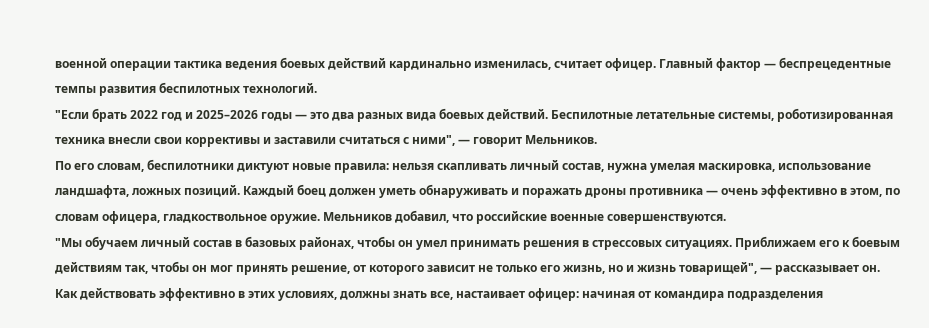военной операции тактика ведения боевых действий кардинально изменилась, считает офицер. Главный фактор — беспрецедентные темпы развития беспилотных технологий.
"Если брать 2022 год и 2025–2026 годы — это два разных вида боевых действий. Беспилотные летательные системы, роботизированная техника внесли свои коррективы и заставили считаться с ними", — говорит Мельников.
По его словам, беспилотники диктуют новые правила: нельзя скапливать личный состав, нужна умелая маскировка, использование ландшафта, ложных позиций. Каждый боец должен уметь обнаруживать и поражать дроны противника — очень эффективно в этом, по словам офицера, гладкоствольное оружие. Мельников добавил, что российские военные совершенствуются.
"Мы обучаем личный состав в базовых районах, чтобы он умел принимать решения в стрессовых ситуациях. Приближаем его к боевым действиям так, чтобы он мог принять решение, от которого зависит не только его жизнь, но и жизнь товарищей", — рассказывает он.
Как действовать эффективно в этих условиях, должны знать все, настаивает офицер: начиная от командира подразделения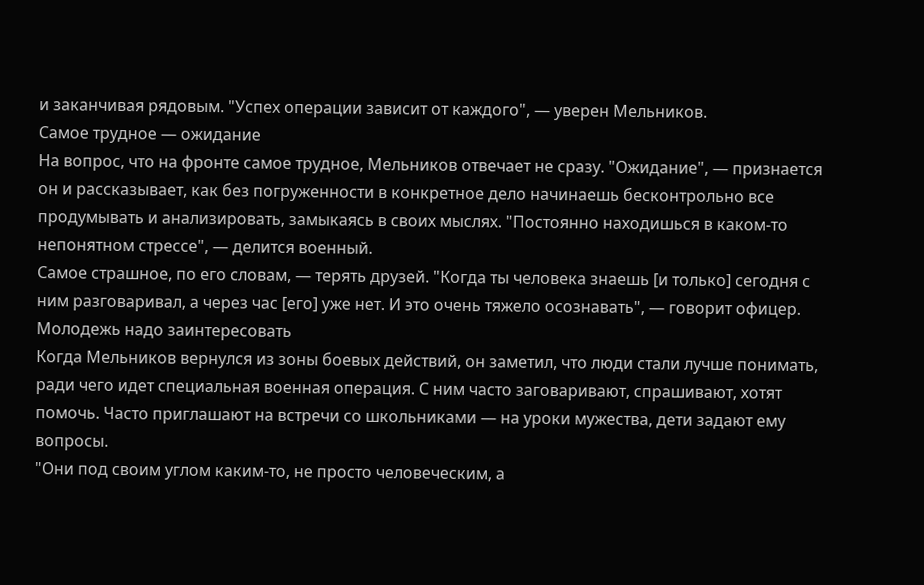и заканчивая рядовым. "Успех операции зависит от каждого", — уверен Мельников.
Самое трудное — ожидание
На вопрос, что на фронте самое трудное, Мельников отвечает не сразу. "Ожидание", — признается он и рассказывает, как без погруженности в конкретное дело начинаешь бесконтрольно все продумывать и анализировать, замыкаясь в своих мыслях. "Постоянно находишься в каком-то непонятном стрессе", — делится военный.
Самое страшное, по его словам, — терять друзей. "Когда ты человека знаешь [и только] сегодня с ним разговаривал, а через час [его] уже нет. И это очень тяжело осознавать", — говорит офицер.
Молодежь надо заинтересовать
Когда Мельников вернулся из зоны боевых действий, он заметил, что люди стали лучше понимать, ради чего идет специальная военная операция. С ним часто заговаривают, спрашивают, хотят помочь. Часто приглашают на встречи со школьниками — на уроки мужества, дети задают ему вопросы.
"Они под своим углом каким-то, не просто человеческим, а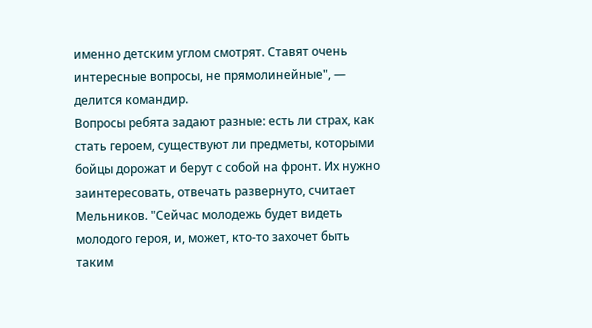именно детским углом смотрят. Ставят очень интересные вопросы, не прямолинейные", — делится командир.
Вопросы ребята задают разные: есть ли страх, как стать героем, существуют ли предметы, которыми бойцы дорожат и берут с собой на фронт. Их нужно заинтересовать, отвечать развернуто, считает Мельников. "Сейчас молодежь будет видеть молодого героя, и, может, кто-то захочет быть таким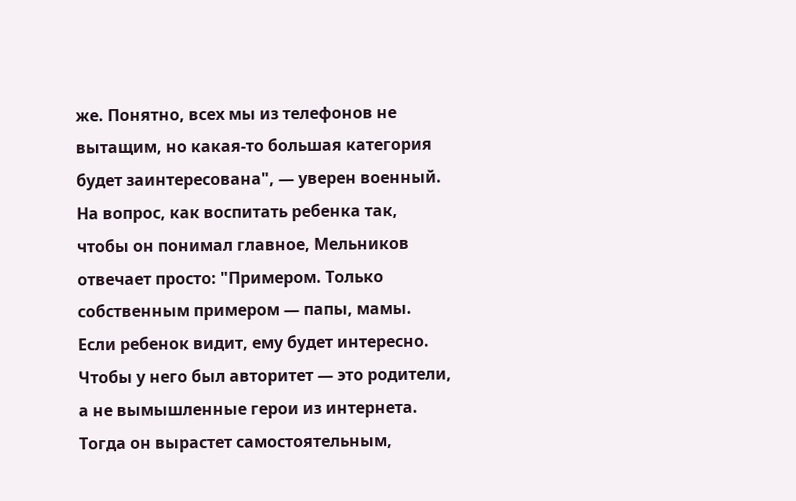же. Понятно, всех мы из телефонов не вытащим, но какая-то большая категория будет заинтересована", — уверен военный.
На вопрос, как воспитать ребенка так, чтобы он понимал главное, Мельников отвечает просто: "Примером. Только собственным примером — папы, мамы. Если ребенок видит, ему будет интересно. Чтобы у него был авторитет — это родители, а не вымышленные герои из интернета. Тогда он вырастет самостоятельным,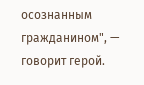осознанным гражданином", — говорит герой.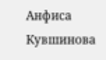Анфиса Кувшинова